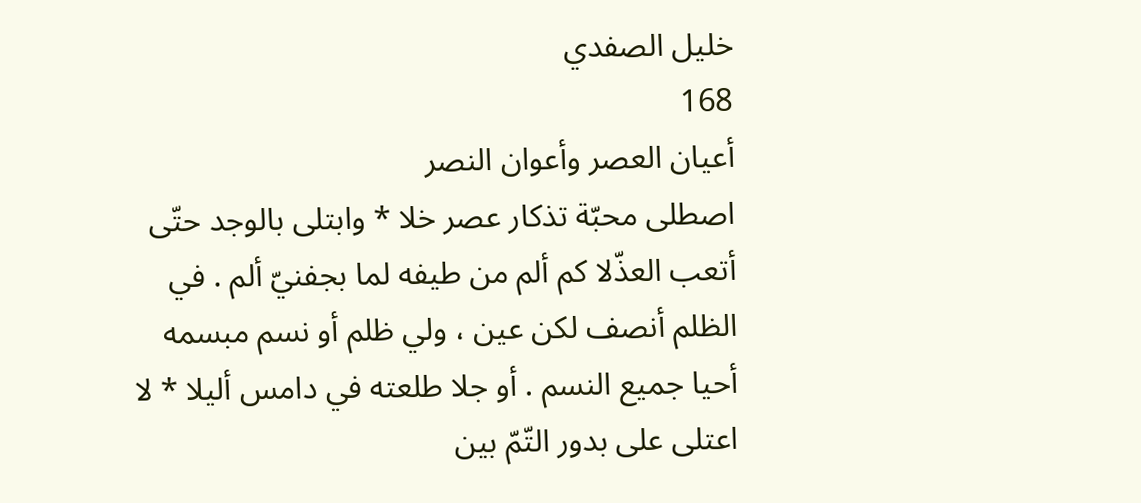خليل الصفدي
168
أعيان العصر وأعوان النصر
اصطلى محبّة تذكار عصر خلا * وابتلى بالوجد حتّى أتعب العذّلا كم ألم من طيفه لما بجفنيّ ألم . في الظلم أنصف لكن عين ، ولي ظلم أو نسم مبسمه أحيا جميع النسم . أو جلا طلعته في دامس أليلا * لا اعتلى على بدور التّمّ بين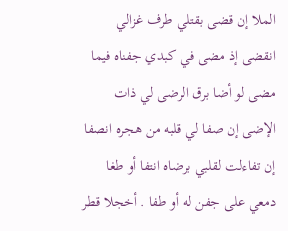الملا إن قضى بقتلي طرف غزالي انقضى إذ مضى في كبدي جفناه فيما مضى لو أضا برق الرضى لي ذات الإضى إن صفا لي قلبه من هجره انصفا إن تفاءلت لقلبي برضاه انتفا أو طغا دمعي على جفن له أو طفا . أخجلا قطر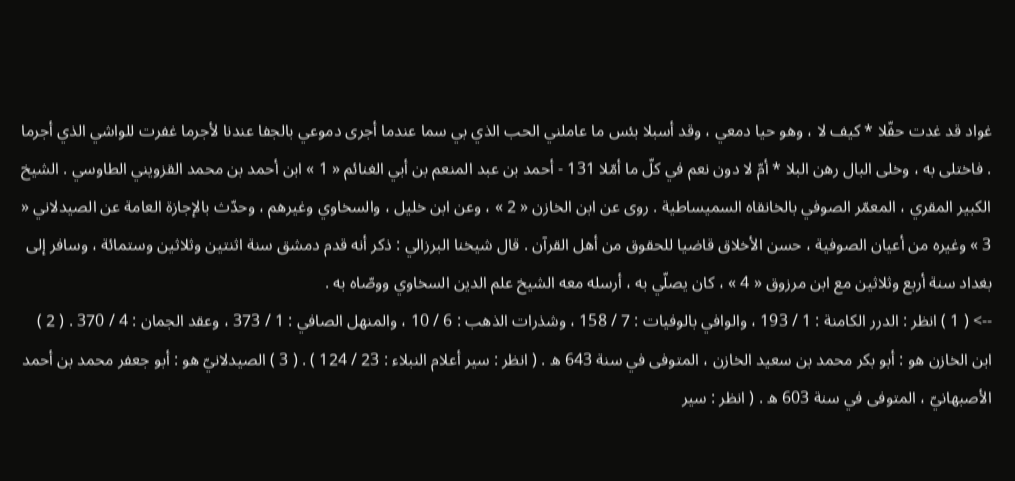غواد قد غدت حفّلا * كيف لا ، وهو حيا دمعي ، وقد أسبلا بئس ما عاملني الحب الذي بي سما عندما أجرى دموعي بالجفا عندنا لأجرما غفرت للواشي الذي أجرما . فاختلى به ، وخلى البال رهن البلا * أمّ لا دون نعم في كلّ ما أمّلا 131 - أحمد بن عبد المنعم بن أبي الغنائم « 1 » ابن أحمد بن محمد القزويني الطاوسي . الشيخ الكبير المقري ، المعمّر الصوفي بالخانقاه السميساطية . روى عن ابن الخازن « 2 » ، وعن ابن خليل ، والسخاوي وغيرهم ، وحدّث بالإجازة العامة عن الصيدلاني « 3 » وغيره من أعيان الصوفية ، حسن الأخلاق قاضيا للحقوق من أهل القرآن . قال شيخنا البرزالي : ذكر أنه قدم دمشق سنة اثنتين وثلاثين وستمائة ، وسافر إلى بغداد سنة أربع وثلاثين مع ابن مرزوق « 4 » ، كان يصلّي به ، أرسله معه الشيخ علم الدين السخاوي ووصّاه به .
--> ( 1 ) انظر : الدرر الكامنة : 1 / 193 ، والوافي بالوفيات : 7 / 158 ، وشذرات الذهب : 6 / 10 ، والمنهل الصافي : 1 / 373 ، وعقد الجمان : 4 / 370 . ( 2 ) ابن الخازن هو : أبو بكر محمد بن سعيد الخازن ، المتوفى في سنة 643 ه . ( انظر : سير أعلام النبلاء : 23 / 124 ) . ( 3 ) الصيدلانيّ هو : أبو جعفر محمد بن أحمد الأصبهانيّ ، المتوفى في سنة 603 ه . ( انظر : سير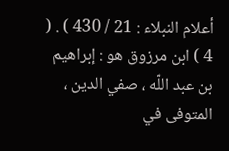أعلام النبلاء : 21 / 430 ) . ( 4 ) ابن مرزوق هو : إبراهيم بن عبد اللّه ، صفي الدين ، المتوفى في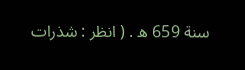سنة 659 ه . ( انظر : شذرات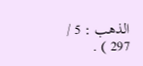الذهب : 5 / 297 ) .